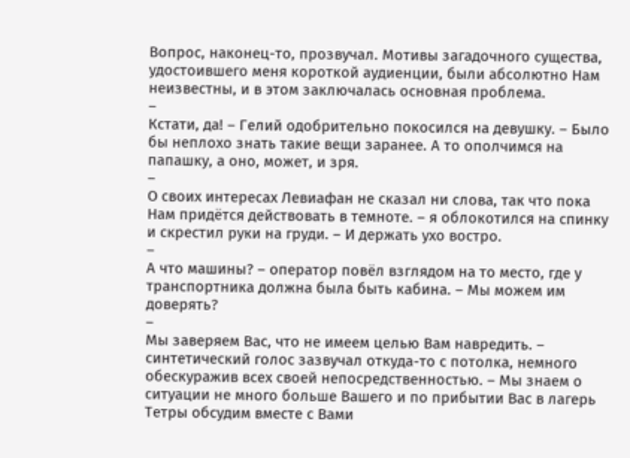Вопрос, наконец-то, прозвучал. Мотивы загадочного существа, удостоившего меня короткой аудиенции, были абсолютно Нам неизвестны, и в этом заключалась основная проблема.
–
Кстати, да! – Гелий одобрительно покосился на девушку. – Было бы неплохо знать такие вещи заранее. А то ополчимся на папашку, а оно, может, и зря.
–
О своих интересах Левиафан не сказал ни слова, так что пока Нам придётся действовать в темноте. – я облокотился на спинку и скрестил руки на груди. – И держать ухо востро.
–
А что машины? – оператор повёл взглядом на то место, где у транспортника должна была быть кабина. – Мы можем им доверять?
–
Мы заверяем Вас, что не имеем целью Вам навредить. – синтетический голос зазвучал откуда-то с потолка, немного обескуражив всех своей непосредственностью. – Мы знаем о ситуации не много больше Вашего и по прибытии Вас в лагерь Тетры обсудим вместе с Вами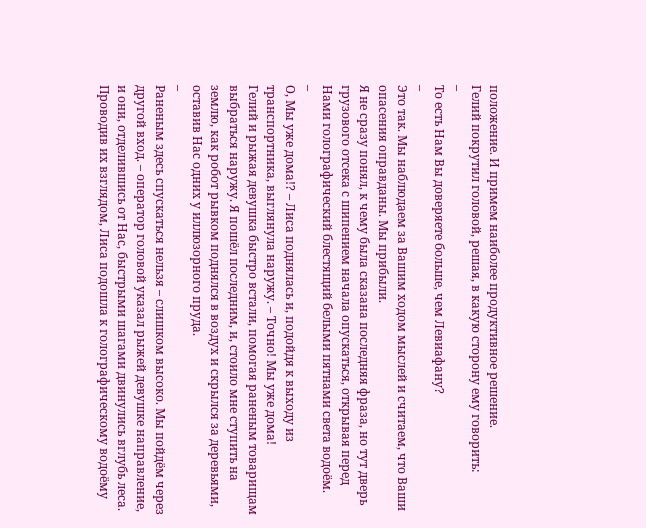положение. И примем наиболее продуктивное решение.
Гелий покрутил головой, решая, в какую сторону ему говорить:
–
То есть Нам Вы доверяете больше, чем Левиафану?
–
Это так. Мы наблюдаем за Вашим ходом мыслей и считаем, что Ваши опасения оправданы. Мы прибыли.
Я не сразу понял, к чему была сказана последняя фраза, но тут дверь грузового отсека с шипением начала опускаться, открывая перед Нами голографический блестящий белыми пятнами света водоём.
–
О, Мы уже дома!? – Лиса поднялась и, подойдя к выходу из транспортника, выглянула наружу. – Точно! Мы уже дома!
Гелий и рыжая девушка быстро встали, помогая раненым товарищам выбраться наружу. Я пошёл последним, и, стоило мне ступить на землю, как робот рывком поднялся в воздух и скрылся за деревьями, оставив Нас одних у иллюзорного пруда.
–
Раненым здесь спускаться нельзя – слишком высоко. Мы пойдём через другой вход. – оператор головой указал рыжей девушке направление, и они, отделившись от Нас, быстрыми шагами двинулись вглубь леса.
Проводив их взглядом, Лиса подошла к голографическому водоёму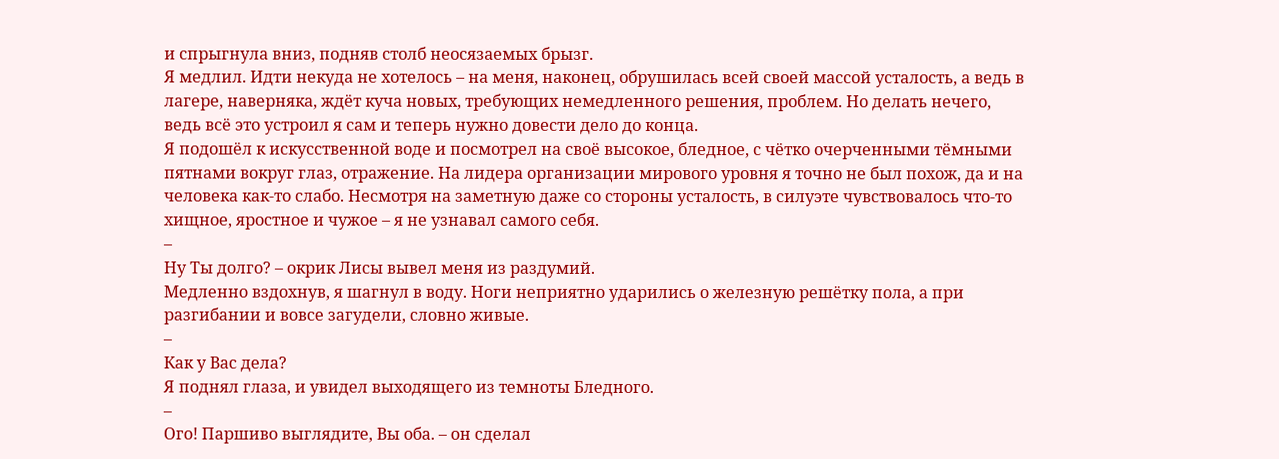и спрыгнула вниз, подняв столб неосязаемых брызг.
Я медлил. Идти некуда не хотелось – на меня, наконец, обрушилась всей своей массой усталость, а ведь в лагере, наверняка, ждёт куча новых, требующих немедленного решения, проблем. Но делать нечего, ведь всё это устроил я сам и теперь нужно довести дело до конца.
Я подошёл к искусственной воде и посмотрел на своё высокое, бледное, с чётко очерченными тёмными пятнами вокруг глаз, отражение. На лидера организации мирового уровня я точно не был похож, да и на человека как-то слабо. Несмотря на заметную даже со стороны усталость, в силуэте чувствовалось что-то хищное, яростное и чужое – я не узнавал самого себя.
–
Ну Ты долго? – окрик Лисы вывел меня из раздумий.
Медленно вздохнув, я шагнул в воду. Ноги неприятно ударились о железную решётку пола, а при разгибании и вовсе загудели, словно живые.
–
Как у Вас дела?
Я поднял глаза, и увидел выходящего из темноты Бледного.
–
Ого! Паршиво выглядите, Вы оба. – он сделал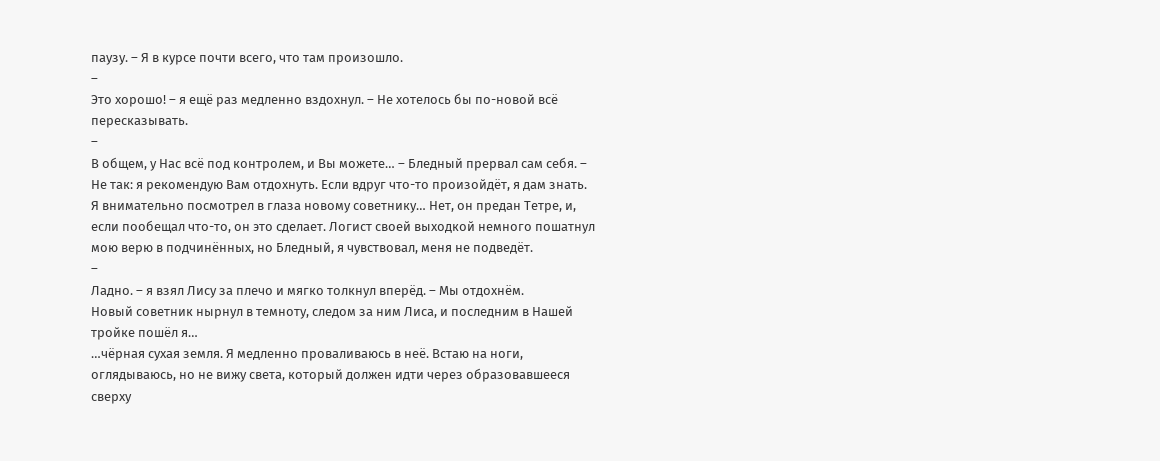паузу. – Я в курсе почти всего, что там произошло.
–
Это хорошо! – я ещё раз медленно вздохнул. – Не хотелось бы по-новой всё пересказывать.
–
В общем, у Нас всё под контролем, и Вы можете… – Бледный прервал сам себя. – Не так: я рекомендую Вам отдохнуть. Если вдруг что-то произойдёт, я дам знать.
Я внимательно посмотрел в глаза новому советнику… Нет, он предан Тетре, и, если пообещал что-то, он это сделает. Логист своей выходкой немного пошатнул мою верю в подчинённых, но Бледный, я чувствовал, меня не подведёт.
–
Ладно. – я взял Лису за плечо и мягко толкнул вперёд. – Мы отдохнём.
Новый советник нырнул в темноту, следом за ним Лиса, и последним в Нашей тройке пошёл я…
…чёрная сухая земля. Я медленно проваливаюсь в неё. Встаю на ноги, оглядываюсь, но не вижу света, который должен идти через образовавшееся сверху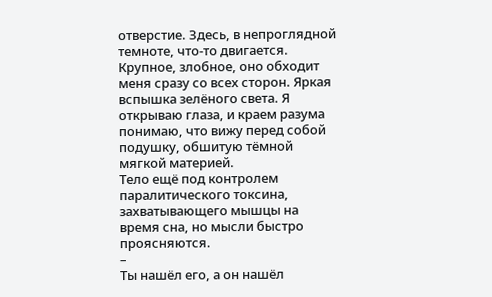отверстие. Здесь, в непроглядной темноте, что-то двигается. Крупное, злобное, оно обходит меня сразу со всех сторон. Яркая вспышка зелёного света. Я открываю глаза, и краем разума понимаю, что вижу перед собой подушку, обшитую тёмной мягкой материей.
Тело ещё под контролем паралитического токсина, захватывающего мышцы на время сна, но мысли быстро проясняются.
–
Ты нашёл его, а он нашёл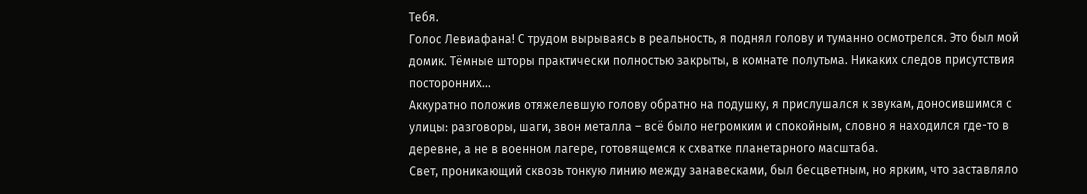Тебя.
Голос Левиафана! С трудом вырываясь в реальность, я поднял голову и туманно осмотрелся. Это был мой домик. Тёмные шторы практически полностью закрыты, в комнате полутьма. Никаких следов присутствия посторонних…
Аккуратно положив отяжелевшую голову обратно на подушку, я прислушался к звукам, доносившимся с улицы: разговоры, шаги, звон металла – всё было негромким и спокойным, словно я находился где-то в деревне, а не в военном лагере, готовящемся к схватке планетарного масштаба.
Свет, проникающий сквозь тонкую линию между занавесками, был бесцветным, но ярким, что заставляло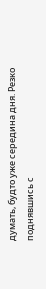думать, будто уже середина дня. Резко поднявшись с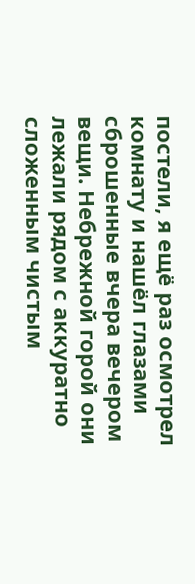постели, я ещё раз осмотрел комнату и нашёл глазами сброшенные вчера вечером вещи. Небрежной горой они лежали рядом с аккуратно сложенным чистым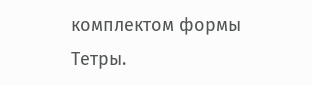комплектом формы Тетры.